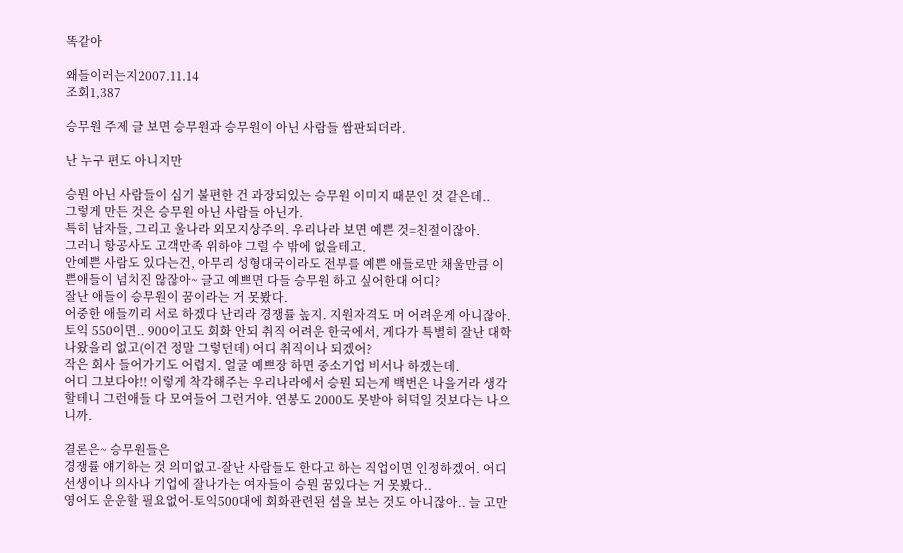똑같아

왜들이러는지2007.11.14
조회1,387

승무원 주제 글 보면 승무원과 승무원이 아닌 사람들 쌈판되더라.

난 누구 편도 아니지만

승뭔 아닌 사람들이 심기 불편한 건 과장되있는 승무원 이미지 때문인 것 같은데..
그렇게 만든 것은 승무원 아닌 사람들 아닌가.
특히 남자들, 그리고 울나라 외모지상주의. 우리나라 보면 예쁜 것=친절이잖아.
그러니 항공사도 고객만족 위하야 그럴 수 밖에 없을테고.
안예쁜 사람도 있다는건, 아무리 성형대국이라도 전부를 예쁜 애들로만 채울만큼 이쁜애들이 넘치진 않잖아~ 글고 예쁘면 다들 승무원 하고 싶어한대 어디?
잘난 애들이 승무원이 꿈이라는 거 못봤다.
어중한 애들끼리 서로 하겠다 난리라 경쟁률 높지. 지원자격도 머 어려운게 아니잖아.
토익 550이면.. 900이고도 회화 안되 취직 어려운 한국에서, 게다가 특별히 잘난 대학 나왔을리 없고(이건 정말 그렇던데) 어디 취직이나 되겠어?
작은 회사 들어가기도 어렵지. 얼굴 예쁘장 하면 중소기업 비서나 하겠는데.
어디 그보다야!! 이렇게 착각해주는 우리나라에서 승뭔 되는게 백번은 나을거라 생각할테니 그런애들 다 모여들어 그런거야. 연봉도 2000도 못받아 허덕일 것보다는 나으니까.

결론은~ 승무원들은
경쟁률 얘기하는 것 의미없고-잘난 사람들도 한다고 하는 직업이면 인정하겠어. 어디 선생이나 의사나 기업에 잘나가는 여자들이 승뭔 꿈있다는 거 못봤다..
영어도 운운할 필요없어-토익500대에 회화관련된 셤을 보는 것도 아니잖아.. 늘 고만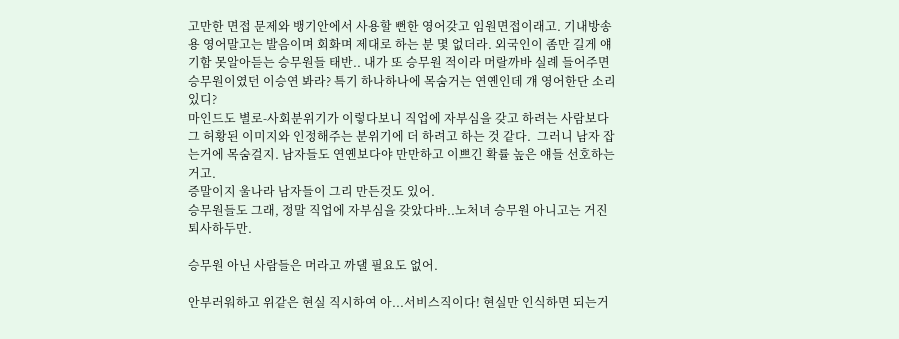고만한 면접 문제와 뱅기안에서 사용할 뻔한 영어갖고 임원면접이래고. 기내방송용 영어말고는 발음이며 회화며 제대로 하는 분 몇 없더라. 외국인이 좀만 길게 얘기함 못알아듣는 승무원들 태반.. 내가 또 승무원 적이라 머랄까바 실례 들어주면 승무원이였던 이승연 봐라? 특기 하나하나에 목숨거는 연옌인데 걔 영어한단 소리 있디?
마인드도 별로-사회분위기가 이렇다보니 직업에 자부심을 갖고 하려는 사람보다 그 허황된 이미지와 인정해주는 분위기에 더 하려고 하는 것 같다.  그러니 남자 잡는거에 목숨걸지. 남자들도 연옌보다야 만만하고 이쁘긴 확률 높은 얘들 선호하는거고.
증말이지 울나라 남자들이 그리 만든것도 있어.
승무원들도 그래, 정말 직업에 자부심을 갖았다바..노처녀 승무원 아니고는 거진 퇴사하두만.

승무원 아닌 사람들은 머라고 까댈 필요도 없어.

안부러워하고 위같은 현실 직시하여 아...서비스직이다! 현실만 인식하면 되는거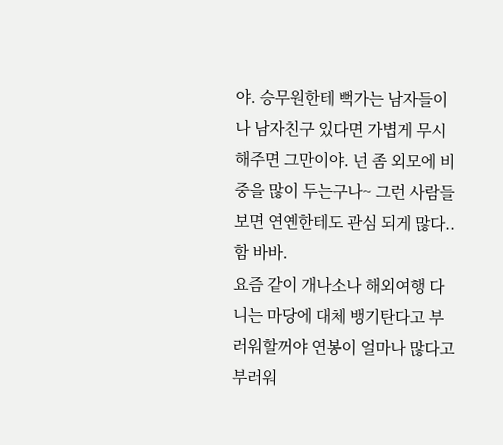야. 승무원한테 뻑가는 남자들이나 남자친구 있다면 가볍게 무시해주면 그만이야. 넌 좀 외모에 비중을 많이 두는구나~ 그런 사람들 보면 연옌한테도 관심 되게 많다..함 바바.
요즘 같이 개나소나 해외여행 다니는 마당에 대체 뱅기탄다고 부러워할꺼야 연봉이 얼마나 많다고 부러워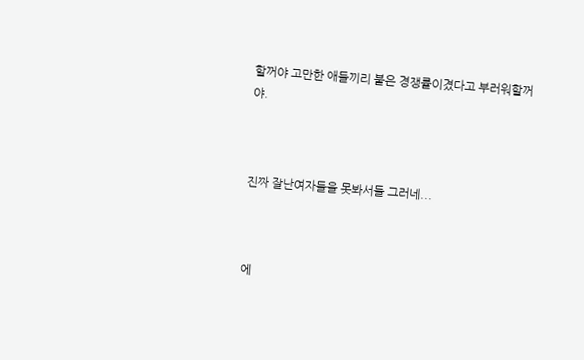할꺼야 고만한 애들끼리 붙은 경쟁률이겼다고 부러워할꺼야.



진짜 잘난여자들을 못봐서들 그러네...



에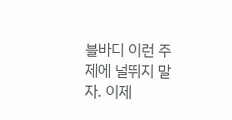블바디 이런 주제에 널뛰지 말자. 이제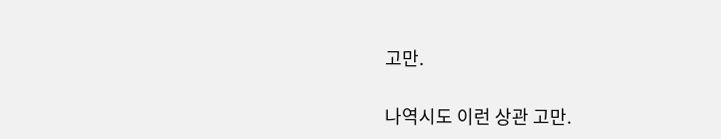고만.

나역시도 이런 상관 고만.